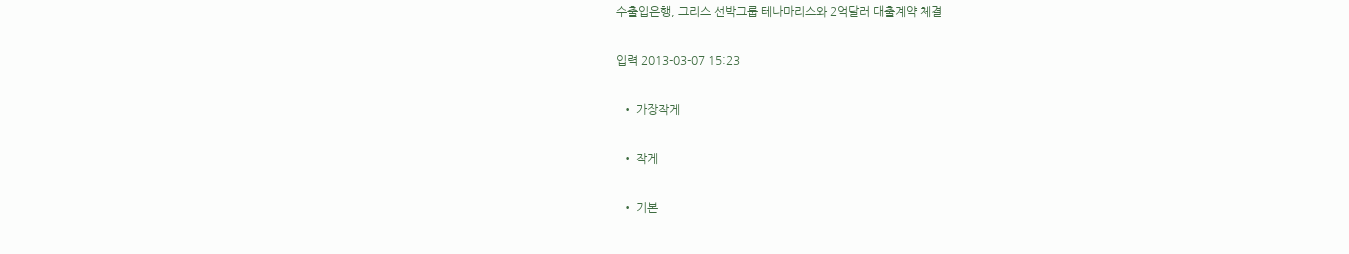수출입은행, 그리스 선박그룹 테나마리스와 2억달러 대출계약 체결

입력 2013-03-07 15:23

  • 가장작게

  • 작게

  • 기본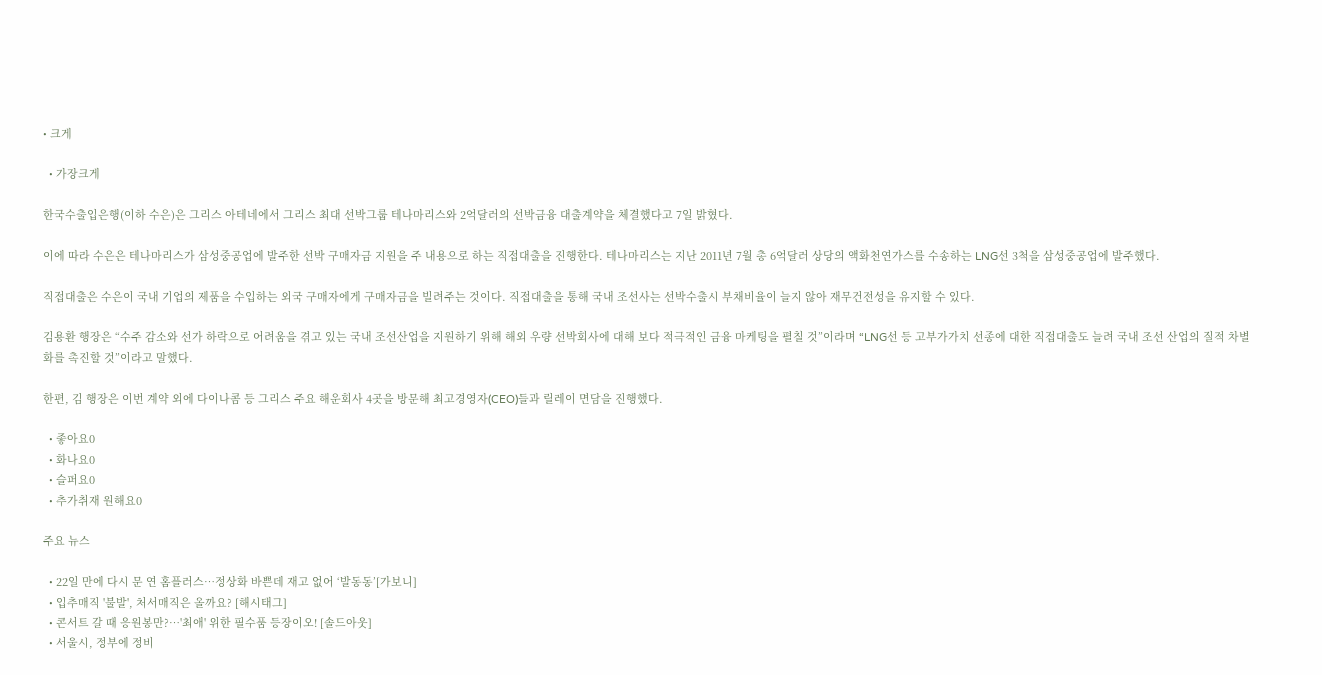• 크게

  • 가장크게

한국수출입은행(이하 수은)은 그리스 아테네에서 그리스 최대 선박그룹 테나마리스와 2억달러의 선박금융 대출계약을 체결했다고 7일 밝혔다.

이에 따라 수은은 테나마리스가 삼성중공업에 발주한 선박 구매자금 지원을 주 내용으로 하는 직접대출을 진행한다. 테나마리스는 지난 2011년 7월 총 6억달러 상당의 액화천연가스를 수송하는 LNG선 3척을 삼성중공업에 발주했다.

직접대출은 수은이 국내 기업의 제품을 수입하는 외국 구매자에게 구매자금을 빌려주는 것이다. 직접대출을 통해 국내 조선사는 선박수출시 부채비율이 늘지 않아 재무건전성을 유지할 수 있다.

김용환 행장은 “수주 감소와 선가 하락으로 어려움을 겪고 있는 국내 조선산업을 지원하기 위해 해외 우량 선박회사에 대해 보다 적극적인 금융 마케팅을 펼칠 것”이라며 “LNG선 등 고부가가치 선종에 대한 직접대출도 늘려 국내 조선 산업의 질적 차별화를 촉진할 것”이라고 말했다.

한편, 김 행장은 이번 계약 외에 다이나콤 등 그리스 주요 해운회사 4곳을 방문해 최고경영자(CEO)들과 릴레이 면담을 진행했다.

  • 좋아요0
  • 화나요0
  • 슬퍼요0
  • 추가취재 원해요0

주요 뉴스

  • 22일 만에 다시 문 연 홈플러스…정상화 바쁜데 재고 없어 ‘발동동’[가보니]
  • 입추매직 '불발', 처서매직은 올까요? [해시태그]
  • 콘서트 갈 때 응원봉만?⋯'최애' 위한 필수품 등장이오! [솔드아웃]
  • 서울시, 정부에 정비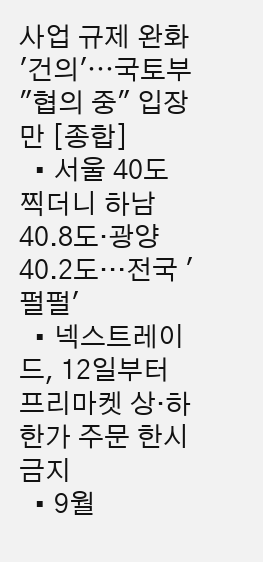사업 규제 완화 '건의'⋯국토부 "협의 중" 입장만 [종합]
  • 서울 40도 찍더니 하남 40.8도·광양 40.2도…전국 '펄펄'
  • 넥스트레이드, 12일부터 프리마켓 상·하한가 주문 한시 금지
  • 9월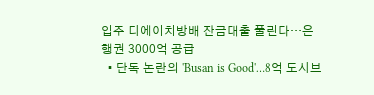입주 디에이치방배 잔금대출 풀린다…은행권 3000억 공급
  • 단독 논란의 'Busan is Good'…8억 도시브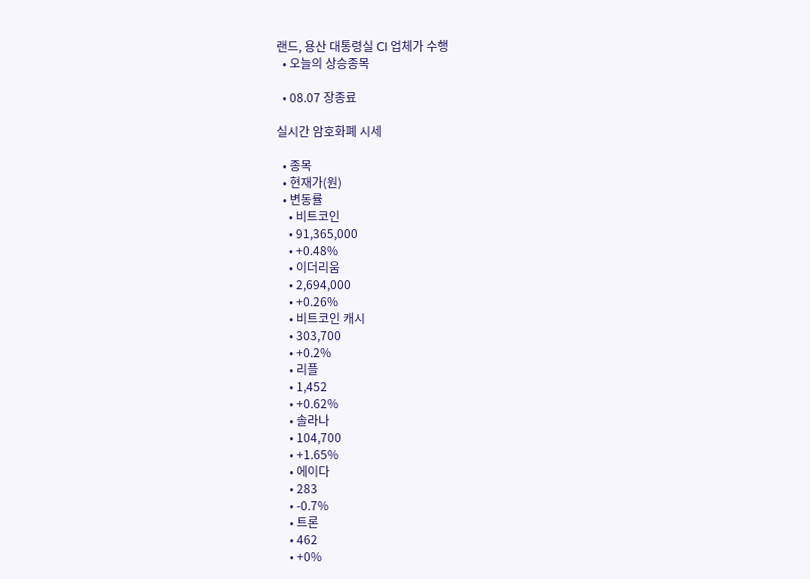랜드, 용산 대통령실 CI 업체가 수행
  • 오늘의 상승종목

  • 08.07 장종료

실시간 암호화폐 시세

  • 종목
  • 현재가(원)
  • 변동률
    • 비트코인
    • 91,365,000
    • +0.48%
    • 이더리움
    • 2,694,000
    • +0.26%
    • 비트코인 캐시
    • 303,700
    • +0.2%
    • 리플
    • 1,452
    • +0.62%
    • 솔라나
    • 104,700
    • +1.65%
    • 에이다
    • 283
    • -0.7%
    • 트론
    • 462
    • +0%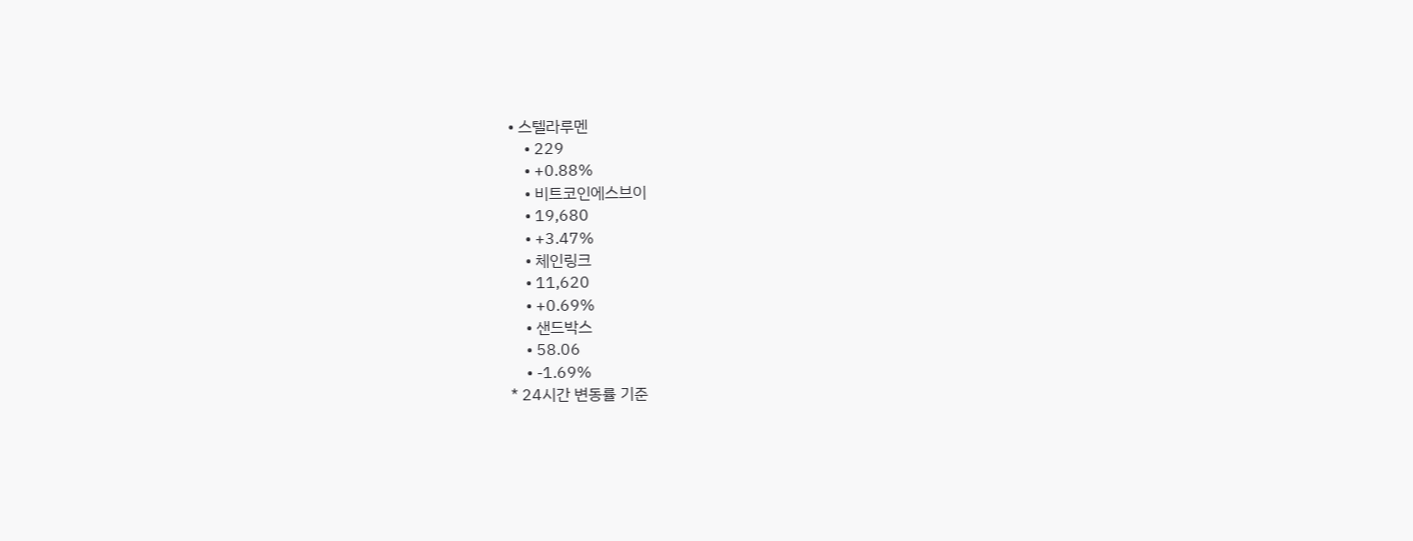• 스텔라루멘
    • 229
    • +0.88%
    • 비트코인에스브이
    • 19,680
    • +3.47%
    • 체인링크
    • 11,620
    • +0.69%
    • 샌드박스
    • 58.06
    • -1.69%
* 24시간 변동률 기준